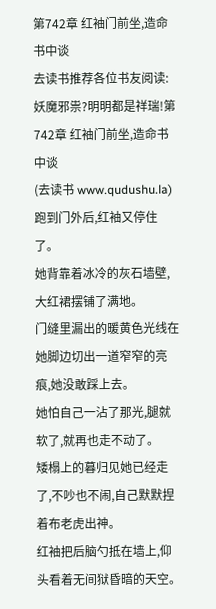第742章 红袖门前坐,造命书中谈
去读书推荐各位书友阅读:妖魔邪祟?明明都是祥瑞!第742章 红袖门前坐,造命书中谈
(去读书 www.qudushu.la) 跑到门外后,红袖又停住了。
她背靠着冰冷的灰石墙壁,大红裙摆铺了满地。
门缝里漏出的暖黄色光线在她脚边切出一道窄窄的亮痕,她没敢踩上去。
她怕自己一沾了那光,腿就软了,就再也走不动了。
矮榻上的暮归见她已经走了,不吵也不闹,自己默默捏着布老虎出神。
红袖把后脑勺抵在墙上,仰头看着无间狱昏暗的天空。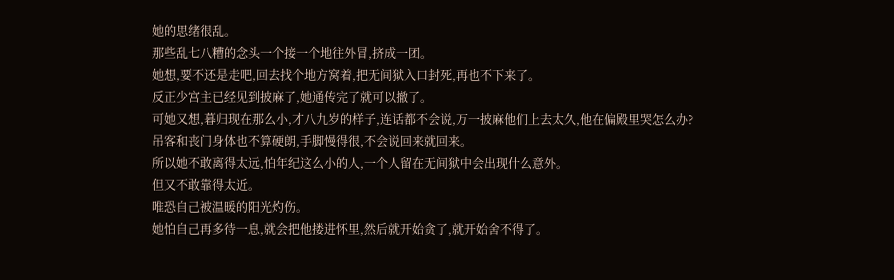她的思绪很乱。
那些乱七八糟的念头一个接一个地往外冒,挤成一团。
她想,要不还是走吧,回去找个地方窝着,把无间狱入口封死,再也不下来了。
反正少宫主已经见到披麻了,她通传完了就可以撤了。
可她又想,暮归现在那么小,才八九岁的样子,连话都不会说,万一披麻他们上去太久,他在偏殿里哭怎么办?
吊客和丧门身体也不算硬朗,手脚慢得很,不会说回来就回来。
所以她不敢离得太远,怕年纪这么小的人,一个人留在无间狱中会出现什么意外。
但又不敢靠得太近。
唯恐自己被温暖的阳光灼伤。
她怕自己再多待一息,就会把他搂进怀里,然后就开始贪了,就开始舍不得了。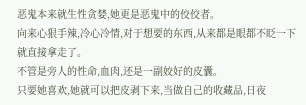恶鬼本来就生性贪婪,她更是恶鬼中的佼佼者。
向来心狠手辣,冷心冷情,对于想要的东西,从来都是眼都不眨一下就直接拿走了。
不管是旁人的性命,血肉,还是一副姣好的皮囊。
只要她喜欢,她就可以把皮剥下来,当做自己的收藏品,日夜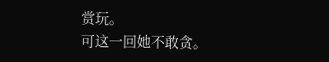赏玩。
可这一回她不敢贪。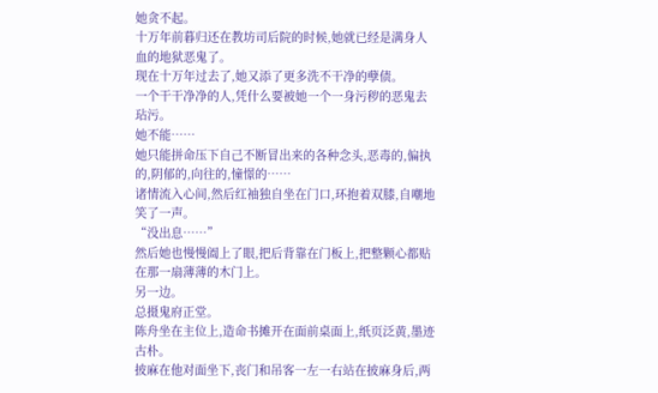她贪不起。
十万年前暮归还在教坊司后院的时候,她就已经是满身人血的地狱恶鬼了。
现在十万年过去了,她又添了更多洗不干净的孽债。
一个干干净净的人,凭什么要被她一个一身污秽的恶鬼去玷污。
她不能……
她只能拼命压下自己不断冒出来的各种念头,恶毒的,偏执的,阴郁的,向往的,憧憬的……
诸情流入心间,然后红袖独自坐在门口,环抱着双膝,自嘲地笑了一声。
“没出息……”
然后她也慢慢阖上了眼,把后背靠在门板上,把整颗心都贴在那一扇薄薄的木门上。
另一边。
总摄鬼府正堂。
陈舟坐在主位上,造命书摊开在面前桌面上,纸页泛黄,墨迹古朴。
披麻在他对面坐下,丧门和吊客一左一右站在披麻身后,两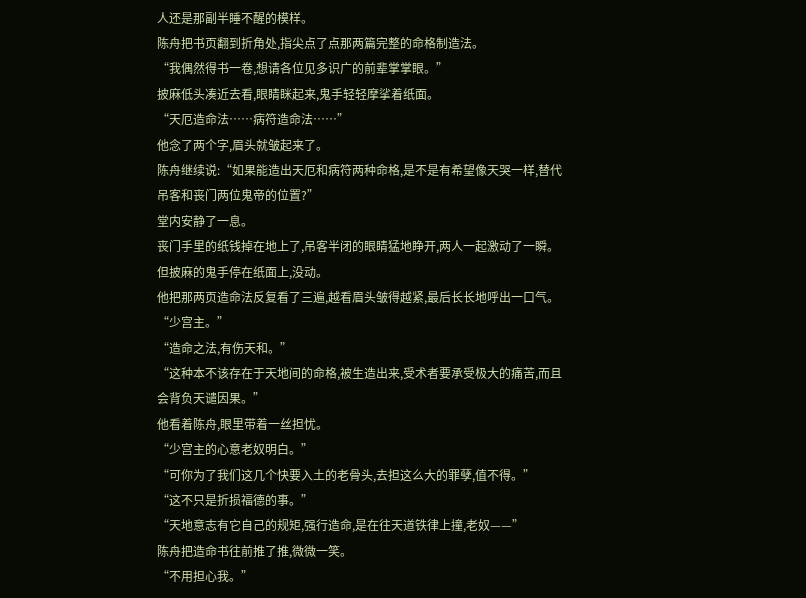人还是那副半睡不醒的模样。
陈舟把书页翻到折角处,指尖点了点那两篇完整的命格制造法。
“我偶然得书一卷,想请各位见多识广的前辈掌掌眼。”
披麻低头凑近去看,眼睛眯起来,鬼手轻轻摩挲着纸面。
“天厄造命法……病符造命法……”
他念了两个字,眉头就皱起来了。
陈舟继续说:“如果能造出天厄和病符两种命格,是不是有希望像天哭一样,替代吊客和丧门两位鬼帝的位置?”
堂内安静了一息。
丧门手里的纸钱掉在地上了,吊客半闭的眼睛猛地睁开,两人一起激动了一瞬。
但披麻的鬼手停在纸面上,没动。
他把那两页造命法反复看了三遍,越看眉头皱得越紧,最后长长地呼出一口气。
“少宫主。”
“造命之法,有伤天和。”
“这种本不该存在于天地间的命格,被生造出来,受术者要承受极大的痛苦,而且会背负天谴因果。”
他看着陈舟,眼里带着一丝担忧。
“少宫主的心意老奴明白。”
“可你为了我们这几个快要入土的老骨头,去担这么大的罪孽,值不得。”
“这不只是折损福德的事。”
“天地意志有它自己的规矩,强行造命,是在往天道铁律上撞,老奴——”
陈舟把造命书往前推了推,微微一笑。
“不用担心我。”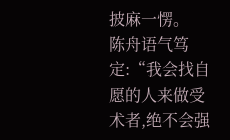披麻一愣。
陈舟语气笃定:“我会找自愿的人来做受术者,绝不会强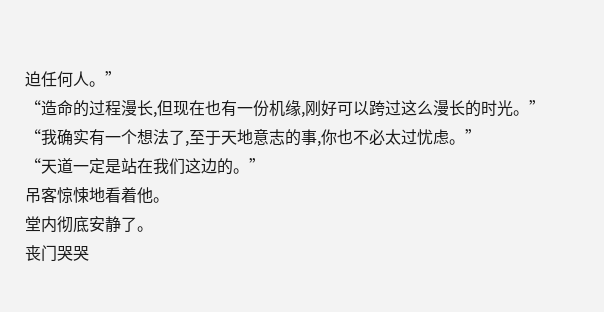迫任何人。”
“造命的过程漫长,但现在也有一份机缘,刚好可以跨过这么漫长的时光。”
“我确实有一个想法了,至于天地意志的事,你也不必太过忧虑。”
“天道一定是站在我们这边的。”
吊客惊悚地看着他。
堂内彻底安静了。
丧门哭哭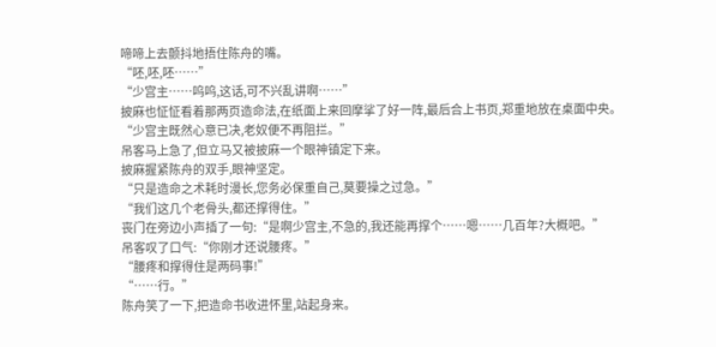啼啼上去颤抖地捂住陈舟的嘴。
“呸,呸,呸……”
“少宫主……呜呜,这话,可不兴乱讲啊……”
披麻也怔怔看着那两页造命法,在纸面上来回摩挲了好一阵,最后合上书页,郑重地放在桌面中央。
“少宫主既然心意已决,老奴便不再阻拦。”
吊客马上急了,但立马又被披麻一个眼神镇定下来。
披麻握紧陈舟的双手,眼神坚定。
“只是造命之术耗时漫长,您务必保重自己,莫要操之过急。”
“我们这几个老骨头,都还撑得住。”
丧门在旁边小声插了一句:“是啊少宫主,不急的,我还能再撑个……嗯……几百年?大概吧。”
吊客叹了口气:“你刚才还说腰疼。”
“腰疼和撑得住是两码事!”
“……行。”
陈舟笑了一下,把造命书收进怀里,站起身来。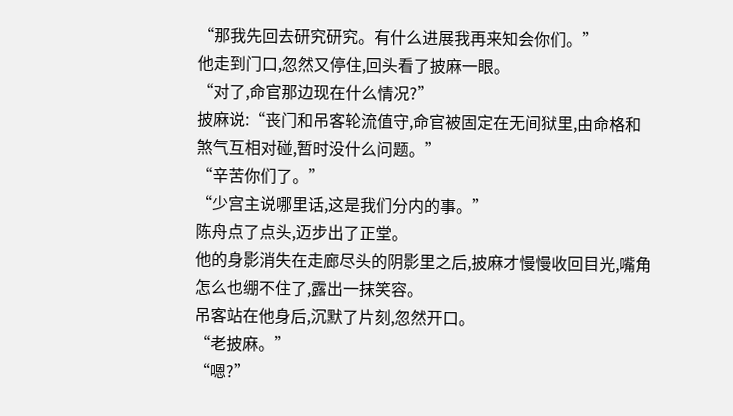“那我先回去研究研究。有什么进展我再来知会你们。”
他走到门口,忽然又停住,回头看了披麻一眼。
“对了,命官那边现在什么情况?”
披麻说:“丧门和吊客轮流值守,命官被固定在无间狱里,由命格和煞气互相对碰,暂时没什么问题。”
“辛苦你们了。”
“少宫主说哪里话,这是我们分内的事。”
陈舟点了点头,迈步出了正堂。
他的身影消失在走廊尽头的阴影里之后,披麻才慢慢收回目光,嘴角怎么也绷不住了,露出一抹笑容。
吊客站在他身后,沉默了片刻,忽然开口。
“老披麻。”
“嗯?”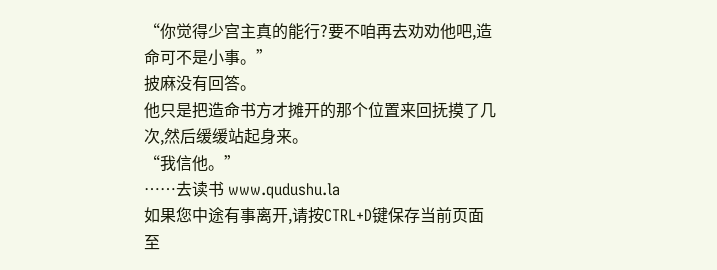“你觉得少宫主真的能行?要不咱再去劝劝他吧,造命可不是小事。”
披麻没有回答。
他只是把造命书方才摊开的那个位置来回抚摸了几次,然后缓缓站起身来。
“我信他。”
……去读书 www.qudushu.la
如果您中途有事离开,请按CTRL+D键保存当前页面至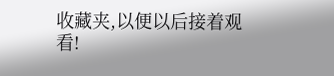收藏夹,以便以后接着观看!